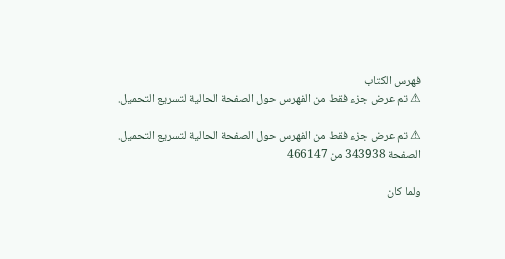فهرس الكتاب
⚠ تم عرض جزء فقط من الفهرس حول الصفحة الحالية لتسريع التحميل.

⚠ تم عرض جزء فقط من الفهرس حول الصفحة الحالية لتسريع التحميل.
الصفحة 343938 من 466147

ولما كان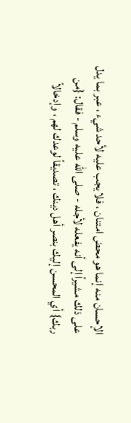الإحسان منه إنما هو محض امتنان ، فلا يجب عليه لأحد شيء ، عبر بما يدل على ذلك مشيراً إلى أنه يفعله لأجله - صلى الله عليه وسلم - فقال: {من ربك} أي المحسن إليك بنصر أهل دينك ، تصديقاً لوعدك لهم ، وإدخالاً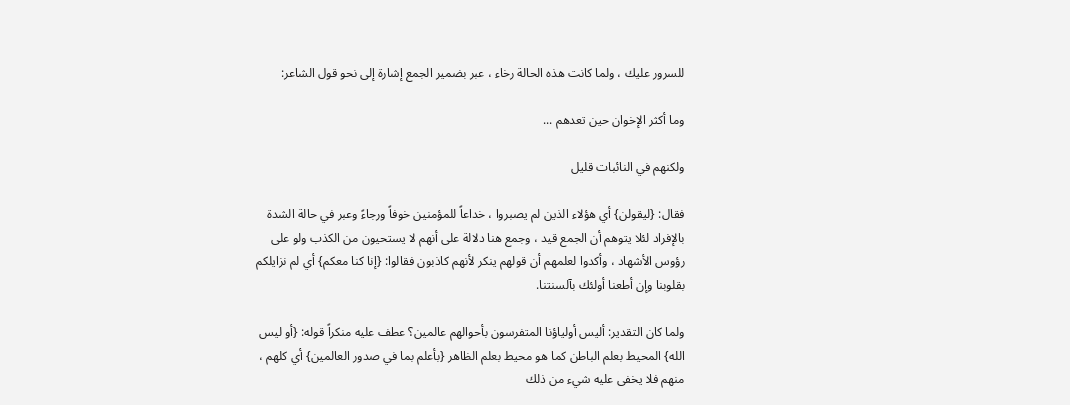للسرور عليك ، ولما كانت هذه الحالة رخاء ، عبر بضمير الجمع إشارة إلى نحو قول الشاعر:

وما أكثر الإخوان حين تعدهم ...

ولكنهم في النائبات قليل

فقال: {ليقولن} أي هؤلاء الذين لم يصبروا ، خداعاً للمؤمنين خوفاً ورجاءً وعبر في حالة الشدة بالإفراد لئلا يتوهم أن الجمع قيد ، وجمع هنا دلالة على أنهم لا يستحيون من الكذب ولو على رؤوس الأشهاد ، وأكدوا لعلمهم أن قولهم ينكر لأنهم كاذبون فقالوا: {إنا كنا معكم} أي لم نزايلكم بقلوبنا وإن أطعنا أولئك بآلسنتنا.

ولما كان التقدير: أليس أولياؤنا المتفرسون بأحوالهم عالمين؟ عطف عليه منكراً قوله: {أو ليس الله} المحيط بعلم الباطن كما هو محيط بعلم الظاهر {بأعلم بما في صدور العالمين} أي كلهم ، منهم فلا يخفى عليه شيء من ذلك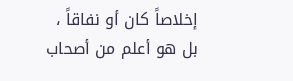إخلاصاً كان أو نفاقاً ، بل هو أعلم من أصحاب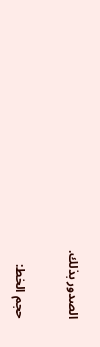الصدور بذلك.

حجم الخط: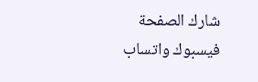شارك الصفحة
فيسبوك واتساب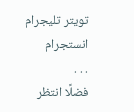تويتر تليجرام انستجرام
. . .
فضلًا انتظر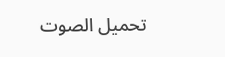تحميل الصوت